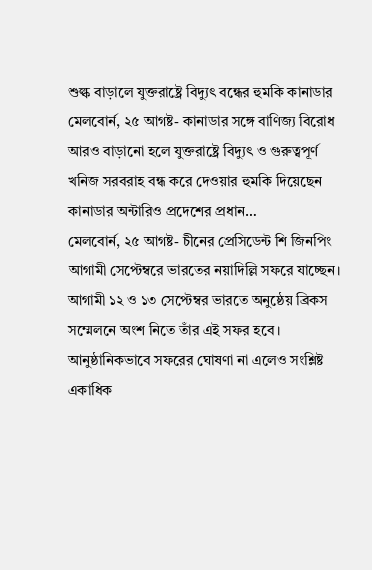শুল্ক বাড়ালে যুক্তরাষ্ট্রে বিদ্যুৎ বন্ধের হুমকি কানাডার
মেলবোর্ন, ২৫ আগষ্ট- কানাডার সঙ্গে বাণিজ্য বিরোধ আরও বাড়ানো হলে যুক্তরাষ্ট্রে বিদ্যুৎ ও গুরুত্বপূর্ণ খনিজ সরবরাহ বন্ধ করে দেওয়ার হুমকি দিয়েছেন কানাডার অন্টারিও প্রদেশের প্রধান…
মেলবোর্ন, ২৫ আগষ্ট- চীনের প্রেসিডেন্ট শি জিনপিং আগামী সেপ্টেম্বরে ভারতের নয়াদিল্লি সফরে যাচ্ছেন। আগামী ১২ ও ১৩ সেপ্টেম্বর ভারতে অনুষ্ঠেয় ব্রিকস সম্মেলনে অংশ নিতে তাঁর এই সফর হবে। আনুষ্ঠানিকভাবে সফরের ঘোষণা না এলেও সংশ্লিষ্ট একাধিক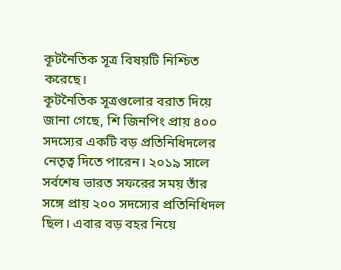কূটনৈতিক সূত্র বিষয়টি নিশ্চিত করেছে।
কূটনৈতিক সূত্রগুলোর বরাত দিয়ে জানা গেছে, শি জিনপিং প্রায় ৪০০ সদস্যের একটি বড় প্রতিনিধিদলের নেতৃত্ব দিতে পারেন। ২০১৯ সালে সর্বশেষ ভারত সফরের সময় তাঁর সঙ্গে প্রায় ২০০ সদস্যের প্রতিনিধিদল ছিল। এবার বড় বহর নিয়ে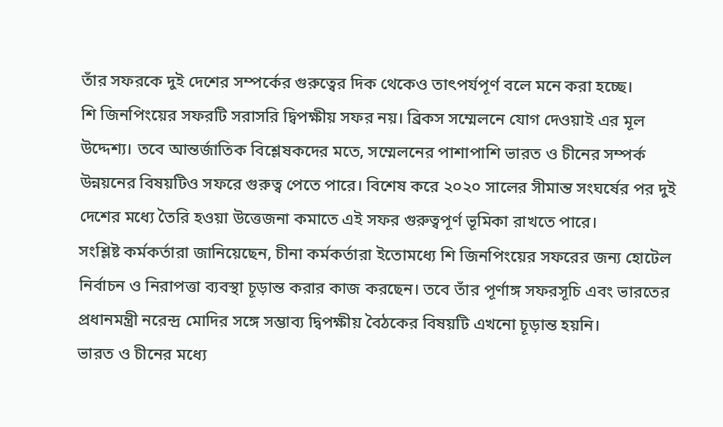তাঁর সফরকে দুই দেশের সম্পর্কের গুরুত্বের দিক থেকেও তাৎপর্যপূর্ণ বলে মনে করা হচ্ছে।
শি জিনপিংয়ের সফরটি সরাসরি দ্বিপক্ষীয় সফর নয়। ব্রিকস সম্মেলনে যোগ দেওয়াই এর মূল উদ্দেশ্য। তবে আন্তর্জাতিক বিশ্লেষকদের মতে, সম্মেলনের পাশাপাশি ভারত ও চীনের সম্পর্ক উন্নয়নের বিষয়টিও সফরে গুরুত্ব পেতে পারে। বিশেষ করে ২০২০ সালের সীমান্ত সংঘর্ষের পর দুই দেশের মধ্যে তৈরি হওয়া উত্তেজনা কমাতে এই সফর গুরুত্বপূর্ণ ভূমিকা রাখতে পারে।
সংশ্লিষ্ট কর্মকর্তারা জানিয়েছেন, চীনা কর্মকর্তারা ইতোমধ্যে শি জিনপিংয়ের সফরের জন্য হোটেল নির্বাচন ও নিরাপত্তা ব্যবস্থা চূড়ান্ত করার কাজ করছেন। তবে তাঁর পূর্ণাঙ্গ সফরসূচি এবং ভারতের প্রধানমন্ত্রী নরেন্দ্র মোদির সঙ্গে সম্ভাব্য দ্বিপক্ষীয় বৈঠকের বিষয়টি এখনো চূড়ান্ত হয়নি।
ভারত ও চীনের মধ্যে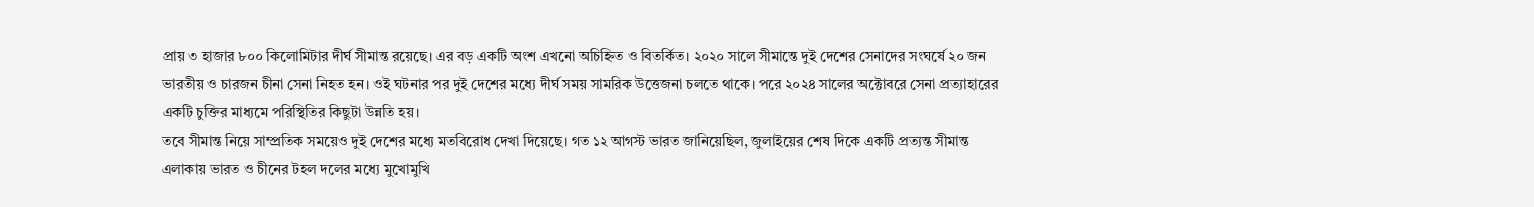প্রায় ৩ হাজার ৮০০ কিলোমিটার দীর্ঘ সীমান্ত রয়েছে। এর বড় একটি অংশ এখনো অচিহ্নিত ও বিতর্কিত। ২০২০ সালে সীমান্তে দুই দেশের সেনাদের সংঘর্ষে ২০ জন ভারতীয় ও চারজন চীনা সেনা নিহত হন। ওই ঘটনার পর দুই দেশের মধ্যে দীর্ঘ সময় সামরিক উত্তেজনা চলতে থাকে। পরে ২০২৪ সালের অক্টোবরে সেনা প্রত্যাহারের একটি চুক্তির মাধ্যমে পরিস্থিতির কিছুটা উন্নতি হয়।
তবে সীমান্ত নিয়ে সাম্প্রতিক সময়েও দুই দেশের মধ্যে মতবিরোধ দেখা দিয়েছে। গত ১২ আগস্ট ভারত জানিয়েছিল, জুলাইয়ের শেষ দিকে একটি প্রত্যন্ত সীমান্ত এলাকায় ভারত ও চীনের টহল দলের মধ্যে মুখোমুখি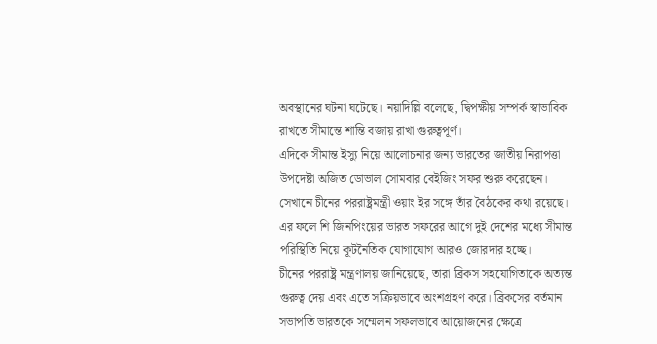অবস্থানের ঘটনা ঘটেছে। নয়াদিল্লি বলেছে, দ্বিপক্ষীয় সম্পর্ক স্বাভাবিক রাখতে সীমান্তে শান্তি বজায় রাখা গুরুত্বপূর্ণ।
এদিকে সীমান্ত ইস্যু নিয়ে আলোচনার জন্য ভারতের জাতীয় নিরাপত্তা উপদেষ্টা অজিত ডোভাল সোমবার বেইজিং সফর শুরু করেছেন। সেখানে চীনের পররাষ্ট্রমন্ত্রী ওয়াং ইর সঙ্গে তাঁর বৈঠকের কথা রয়েছে। এর ফলে শি জিনপিংয়ের ভারত সফরের আগে দুই দেশের মধ্যে সীমান্ত পরিস্থিতি নিয়ে কূটনৈতিক যোগাযোগ আরও জোরদার হচ্ছে।
চীনের পররাষ্ট্র মন্ত্রণালয় জানিয়েছে, তারা ব্রিকস সহযোগিতাকে অত্যন্ত গুরুত্ব দেয় এবং এতে সক্রিয়ভাবে অংশগ্রহণ করে। ব্রিকসের বর্তমান সভাপতি ভারতকে সম্মেলন সফলভাবে আয়োজনের ক্ষেত্রে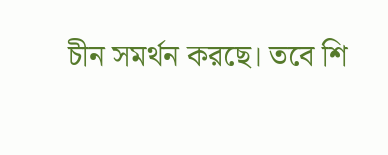চীন সমর্থন করছে। তবে শি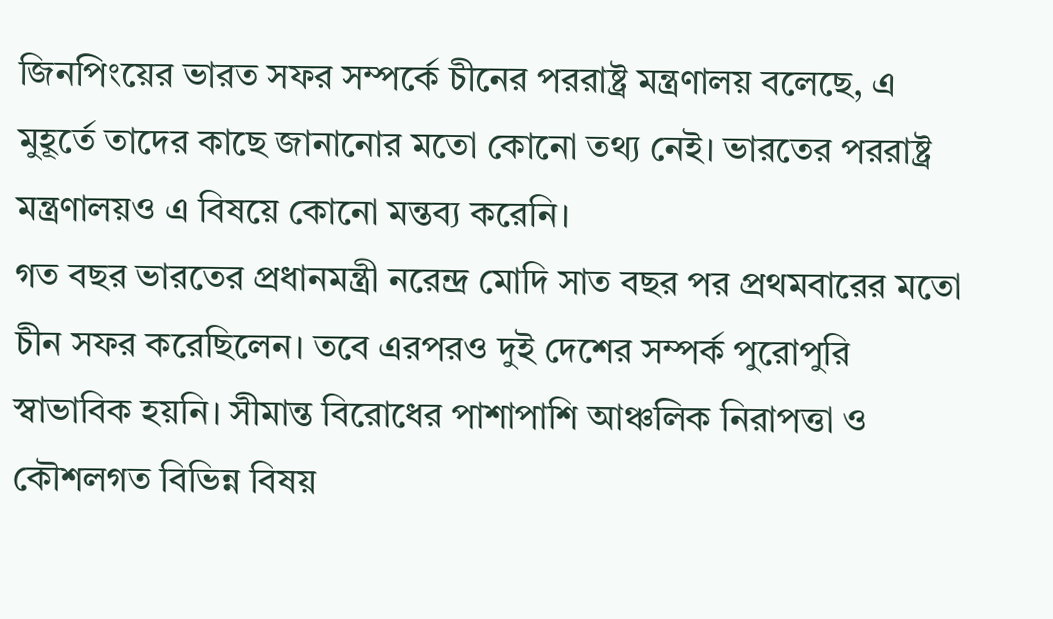জিনপিংয়ের ভারত সফর সম্পর্কে চীনের পররাষ্ট্র মন্ত্রণালয় বলেছে, এ মুহূর্তে তাদের কাছে জানানোর মতো কোনো তথ্য নেই। ভারতের পররাষ্ট্র মন্ত্রণালয়ও এ বিষয়ে কোনো মন্তব্য করেনি।
গত বছর ভারতের প্রধানমন্ত্রী নরেন্দ্র মোদি সাত বছর পর প্রথমবারের মতো চীন সফর করেছিলেন। তবে এরপরও দুই দেশের সম্পর্ক পুরোপুরি স্বাভাবিক হয়নি। সীমান্ত বিরোধের পাশাপাশি আঞ্চলিক নিরাপত্তা ও কৌশলগত বিভিন্ন বিষয়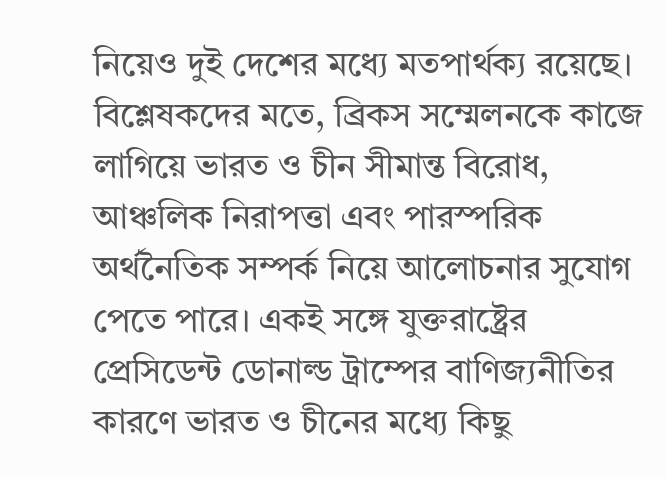নিয়েও দুই দেশের মধ্যে মতপার্থক্য রয়েছে।
বিশ্লেষকদের মতে, ব্রিকস সম্মেলনকে কাজে লাগিয়ে ভারত ও চীন সীমান্ত বিরোধ, আঞ্চলিক নিরাপত্তা এবং পারস্পরিক অর্থনৈতিক সম্পর্ক নিয়ে আলোচনার সুযোগ পেতে পারে। একই সঙ্গে যুক্তরাষ্ট্রের প্রেসিডেন্ট ডোনাল্ড ট্রাম্পের বাণিজ্যনীতির কারণে ভারত ও চীনের মধ্যে কিছু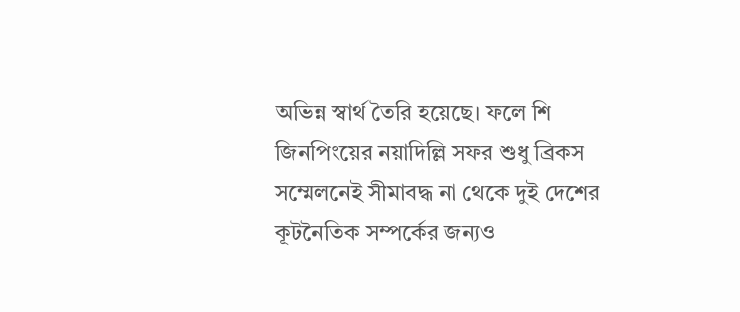অভিন্ন স্বার্থ তৈরি হয়েছে। ফলে শি জিনপিংয়ের নয়াদিল্লি সফর শুধু ব্রিকস সম্মেলনেই সীমাবদ্ধ না থেকে দুই দেশের কূটনৈতিক সম্পর্কের জন্যও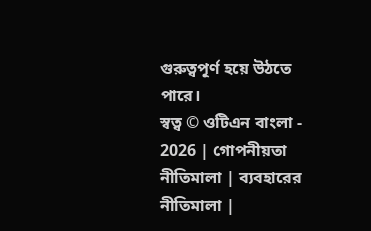গুরুত্বপূর্ণ হয়ে উঠতে পারে।
স্বত্ব © ওটিএন বাংলা - 2026 | গোপনীয়তা নীতিমালা | ব্যবহারের নীতিমালা |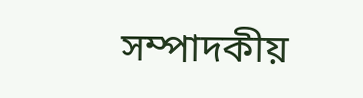সম্পাদকীয়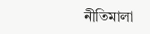নীতিমালা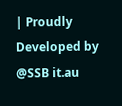| Proudly Developed by @SSB it.au